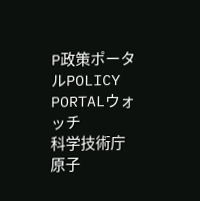P政策ポータルPOLICY PORTALウォッチ
科学技術庁原子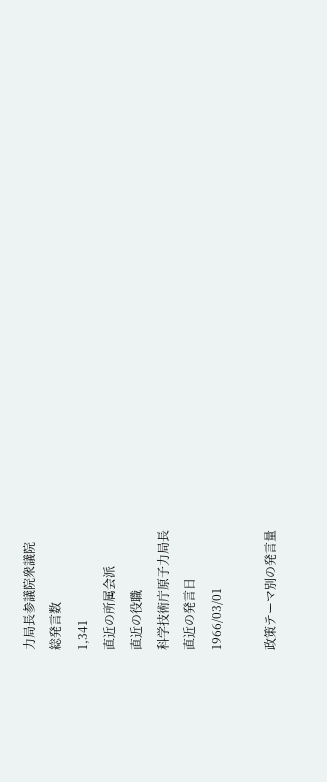力局長参議院衆議院
総発言数
1,341
直近の所属会派
直近の役職
科学技術庁原子力局長
直近の発言日
1966/03/01

政策テーマ別の発言量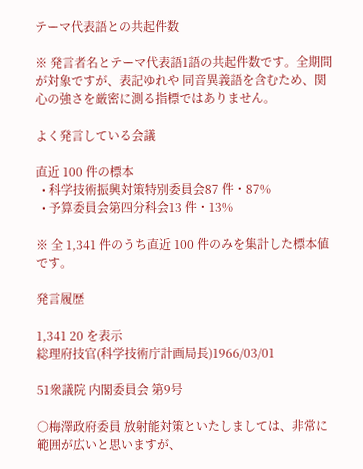テーマ代表語との共起件数

※ 発言者名とテーマ代表語1語の共起件数です。全期間が対象ですが、表記ゆれや 同音異義語を含むため、関心の強さを厳密に測る指標ではありません。

よく発言している会議

直近 100 件の標本
  • 科学技術振興対策特別委員会87 件・87%
  • 予算委員会第四分科会13 件・13%

※ 全 1,341 件のうち直近 100 件のみを集計した標本値です。

発言履歴

1,341 20 を表示
総理府技官(科学技術庁計画局長)1966/03/01

51衆議院 内閣委員会 第9号

○梅澤政府委員 放射能対策といたしましては、非常に範囲が広いと思いますが、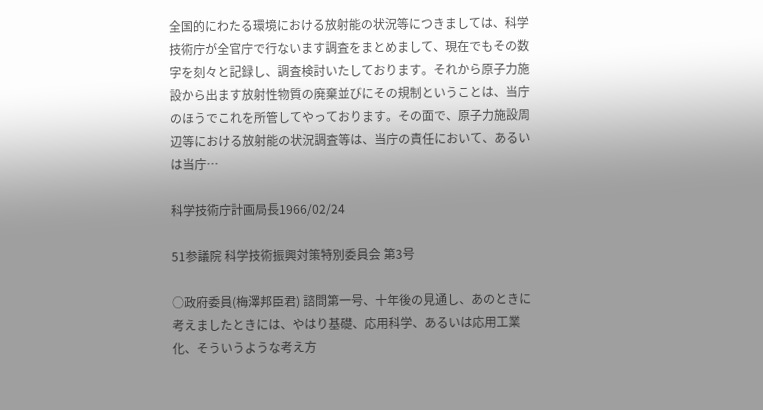全国的にわたる環境における放射能の状況等につきましては、科学技術庁が全官庁で行ないます調査をまとめまして、現在でもその数字を刻々と記録し、調査検討いたしております。それから原子力施設から出ます放射性物質の廃棄並びにその規制ということは、当庁のほうでこれを所管してやっております。その面で、原子力施設周辺等における放射能の状況調査等は、当庁の責任において、あるいは当庁…

科学技術庁計画局長1966/02/24

51参議院 科学技術振興対策特別委員会 第3号

○政府委員(梅澤邦臣君) 諮問第一号、十年後の見通し、あのときに考えましたときには、やはり基礎、応用科学、あるいは応用工業化、そういうような考え方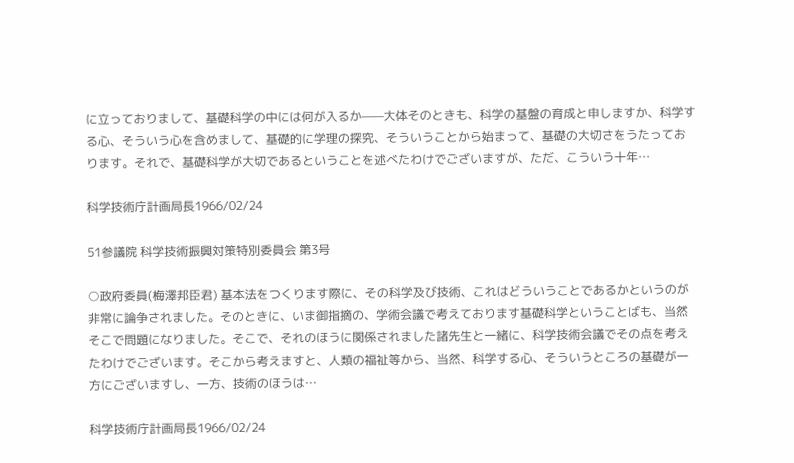に立っておりまして、基礎科学の中には何が入るか——大体そのときも、科学の基盤の育成と申しますか、科学する心、そういう心を含めまして、基礎的に学理の探究、そういうことから始まって、基礎の大切さをうたっております。それで、基礎科学が大切であるということを述べたわけでございますが、ただ、こういう十年…

科学技術庁計画局長1966/02/24

51参議院 科学技術振興対策特別委員会 第3号

○政府委員(梅澤邦臣君) 基本法をつくります際に、その科学及び技術、これはどういうことであるかというのが非常に論争されました。そのときに、いま御指摘の、学術会議で考えております基礎科学ということばも、当然そこで問題になりました。そこで、それのほうに関係されました諸先生と一緒に、科学技術会議でその点を考えたわけでございます。そこから考えますと、人類の福祉等から、当然、科学する心、そういうところの基礎が一方にございますし、一方、技術のほうは…

科学技術庁計画局長1966/02/24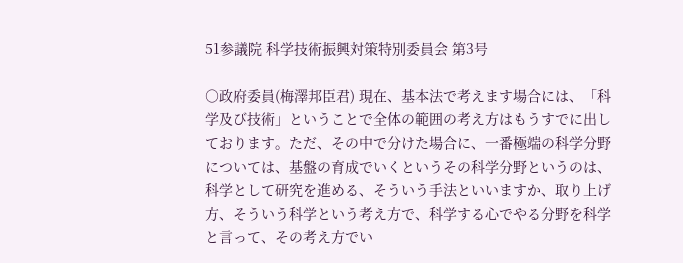51参議院 科学技術振興対策特別委員会 第3号

○政府委員(梅澤邦臣君) 現在、基本法で考えます場合には、「科学及び技術」ということで全体の範囲の考え方はもうすでに出しております。ただ、その中で分けた場合に、一番極端の科学分野については、基盤の育成でいくというその科学分野というのは、科学として研究を進める、そういう手法といいますか、取り上げ方、そういう科学という考え方で、科学する心でやる分野を科学と言って、その考え方でい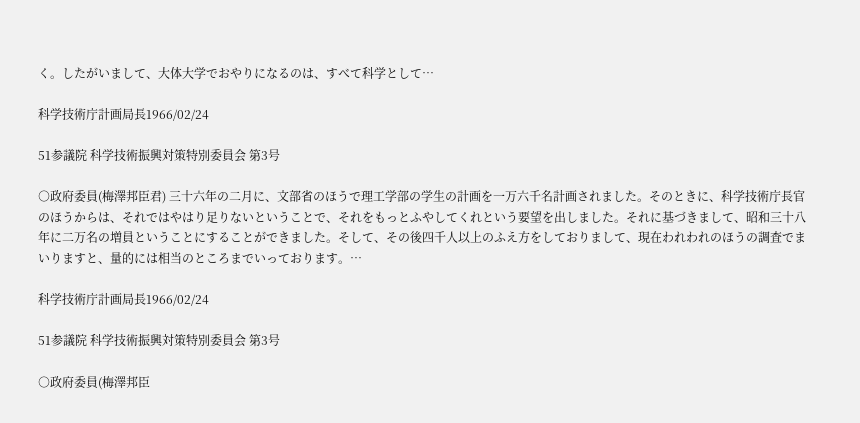く。したがいまして、大体大学でおやりになるのは、すべて科学として…

科学技術庁計画局長1966/02/24

51参議院 科学技術振興対策特別委員会 第3号

○政府委員(梅澤邦臣君) 三十六年の二月に、文部省のほうで理工学部の学生の計画を一万六千名計画されました。そのときに、科学技術庁長官のほうからは、それではやはり足りないということで、それをもっとふやしてくれという要望を出しました。それに基づきまして、昭和三十八年に二万名の増員ということにすることができました。そして、その後四千人以上のふえ方をしておりまして、現在われわれのほうの調査でまいりますと、量的には相当のところまでいっております。…

科学技術庁計画局長1966/02/24

51参議院 科学技術振興対策特別委員会 第3号

○政府委員(梅澤邦臣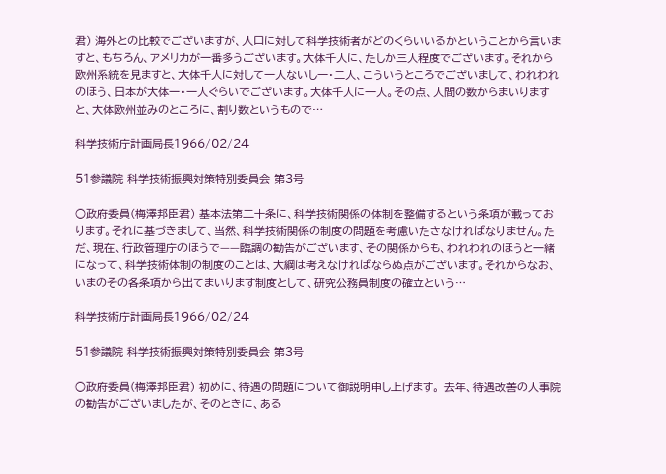君) 海外との比較でございますが、人口に対して科学技術者がどのくらいいるかということから言いますと、もちろん、アメリカが一番多うございます。大体千人に、たしか三人程度でございます。それから欧州系統を見ますと、大体千人に対して一人ないし一・二人、こういうところでございまして、われわれのほう、日本が大体一・一人ぐらいでございます。大体千人に一人。その点、人間の数からまいりますと、大体欧州並みのところに、割り数というもので…

科学技術庁計画局長1966/02/24

51参議院 科学技術振興対策特別委員会 第3号

○政府委員(梅澤邦臣君) 基本法第二十条に、科学技術関係の体制を整備するという条項が載っております。それに基づきまして、当然、科学技術関係の制度の問題を考慮いたさなければなりません。ただ、現在、行政管理庁のほうで——臨調の勧告がございます、その関係からも、われわれのほうと一緒になって、科学技術体制の制度のことは、大綱は考えなければならぬ点がございます。それからなお、いまのその各条項から出てまいります制度として、研究公務員制度の確立という…

科学技術庁計画局長1966/02/24

51参議院 科学技術振興対策特別委員会 第3号

○政府委員(梅澤邦臣君) 初めに、待遇の問題について御説明申し上げます。 去年、待遇改善の人事院の勧告がございましたが、そのときに、ある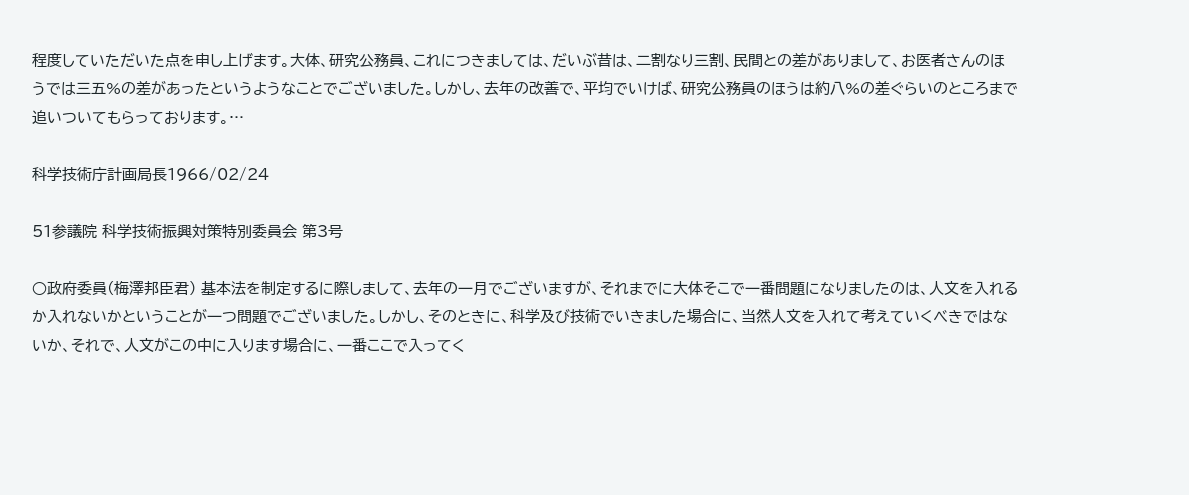程度していただいた点を申し上げます。大体、研究公務員、これにつきましては、だいぶ昔は、二割なり三割、民間との差がありまして、お医者さんのほうでは三五%の差があったというようなことでございました。しかし、去年の改善で、平均でいけば、研究公務員のほうは約八%の差ぐらいのところまで追いついてもらっております。…

科学技術庁計画局長1966/02/24

51参議院 科学技術振興対策特別委員会 第3号

○政府委員(梅澤邦臣君) 基本法を制定するに際しまして、去年の一月でございますが、それまでに大体そこで一番問題になりましたのは、人文を入れるか入れないかということが一つ問題でございました。しかし、そのときに、科学及び技術でいきました場合に、当然人文を入れて考えていくべきではないか、それで、人文がこの中に入ります場合に、一番ここで入ってく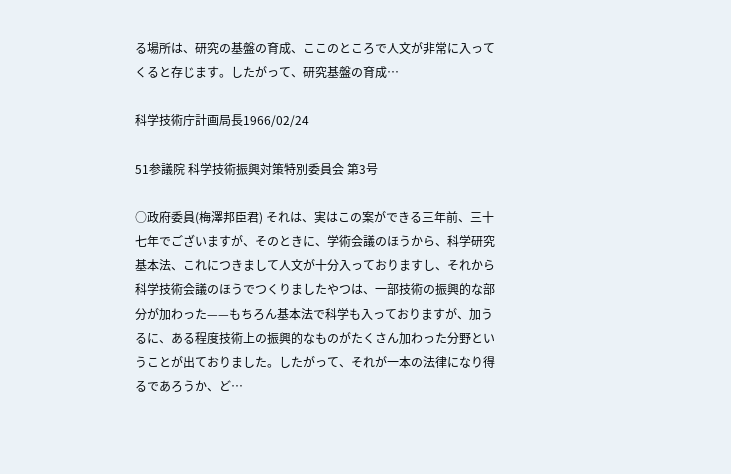る場所は、研究の基盤の育成、ここのところで人文が非常に入ってくると存じます。したがって、研究基盤の育成…

科学技術庁計画局長1966/02/24

51参議院 科学技術振興対策特別委員会 第3号

○政府委員(梅澤邦臣君) それは、実はこの案ができる三年前、三十七年でございますが、そのときに、学術会議のほうから、科学研究基本法、これにつきまして人文が十分入っておりますし、それから科学技術会議のほうでつくりましたやつは、一部技術の振興的な部分が加わった——もちろん基本法で科学も入っておりますが、加うるに、ある程度技術上の振興的なものがたくさん加わった分野ということが出ておりました。したがって、それが一本の法律になり得るであろうか、ど…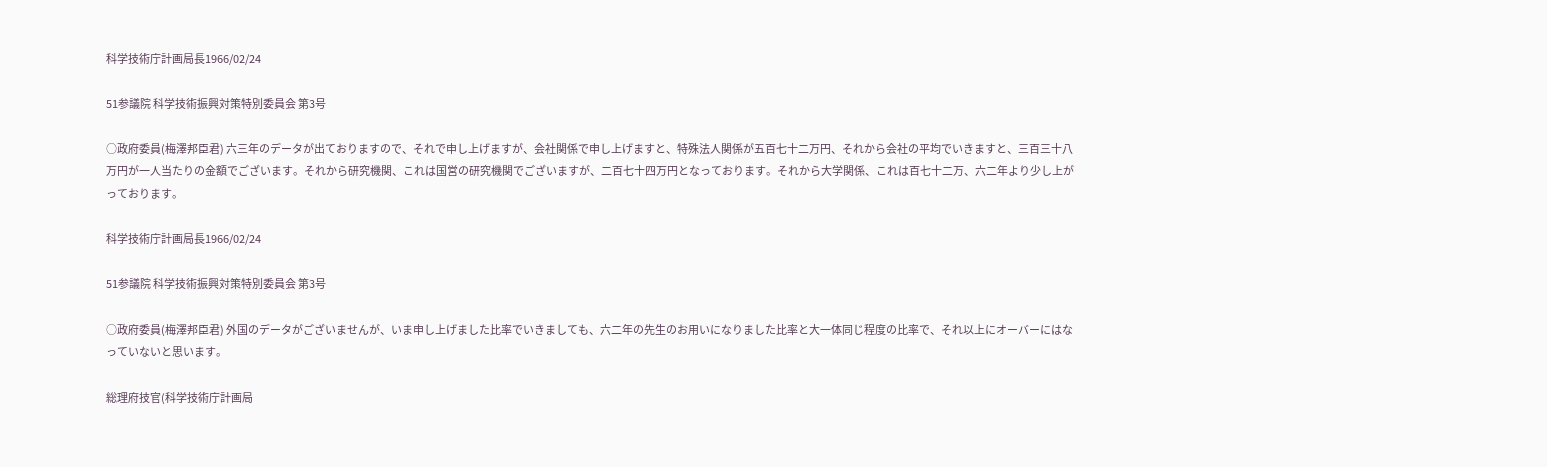科学技術庁計画局長1966/02/24

51参議院 科学技術振興対策特別委員会 第3号

○政府委員(梅澤邦臣君) 六三年のデータが出ておりますので、それで申し上げますが、会社関係で申し上げますと、特殊法人関係が五百七十二万円、それから会社の平均でいきますと、三百三十八万円が一人当たりの金額でございます。それから研究機関、これは国営の研究機関でございますが、二百七十四万円となっております。それから大学関係、これは百七十二万、六二年より少し上がっております。

科学技術庁計画局長1966/02/24

51参議院 科学技術振興対策特別委員会 第3号

○政府委員(梅澤邦臣君) 外国のデータがございませんが、いま申し上げました比率でいきましても、六二年の先生のお用いになりました比率と大一体同じ程度の比率で、それ以上にオーバーにはなっていないと思います。

総理府技官(科学技術庁計画局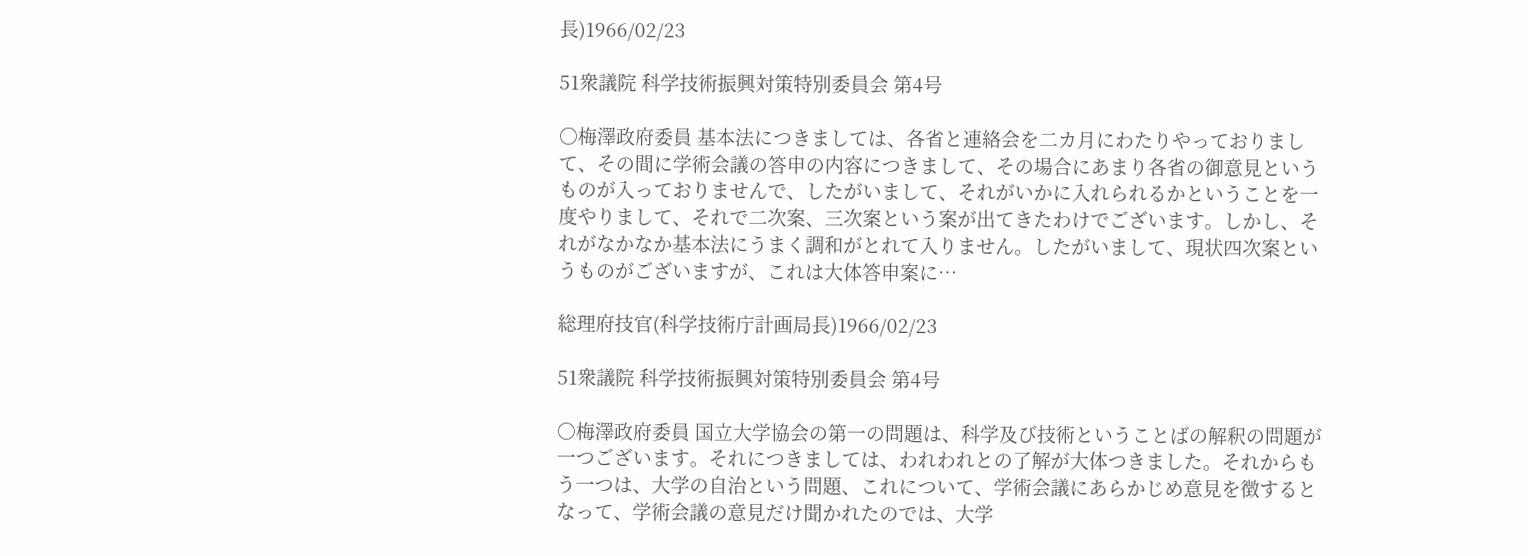長)1966/02/23

51衆議院 科学技術振興対策特別委員会 第4号

○梅澤政府委員 基本法につきましては、各省と連絡会を二カ月にわたりやっておりまして、その間に学術会議の答申の内容につきまして、その場合にあまり各省の御意見というものが入っておりませんで、したがいまして、それがいかに入れられるかということを一度やりまして、それで二次案、三次案という案が出てきたわけでございます。しかし、それがなかなか基本法にうまく調和がとれて入りません。したがいまして、現状四次案というものがございますが、これは大体答申案に…

総理府技官(科学技術庁計画局長)1966/02/23

51衆議院 科学技術振興対策特別委員会 第4号

○梅澤政府委員 国立大学協会の第一の問題は、科学及び技術ということばの解釈の問題が一つございます。それにつきましては、われわれとの了解が大体つきました。それからもう一つは、大学の自治という問題、これについて、学術会議にあらかじめ意見を徴するとなって、学術会議の意見だけ聞かれたのでは、大学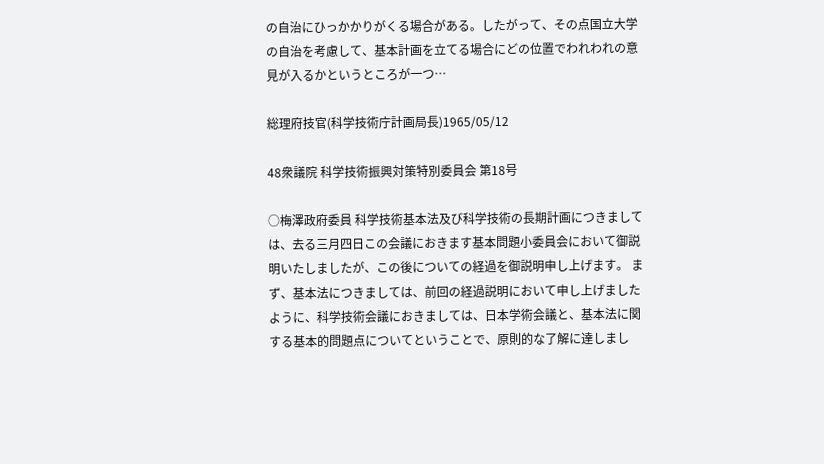の自治にひっかかりがくる場合がある。したがって、その点国立大学の自治を考慮して、基本計画を立てる場合にどの位置でわれわれの意見が入るかというところが一つ…

総理府技官(科学技術庁計画局長)1965/05/12

48衆議院 科学技術振興対策特別委員会 第18号

○梅澤政府委員 科学技術基本法及び科学技術の長期計画につきましては、去る三月四日この会議におきます基本問題小委員会において御説明いたしましたが、この後についての経過を御説明申し上げます。 まず、基本法につきましては、前回の経過説明において申し上げましたように、科学技術会議におきましては、日本学術会議と、基本法に関する基本的問題点についてということで、原則的な了解に達しまし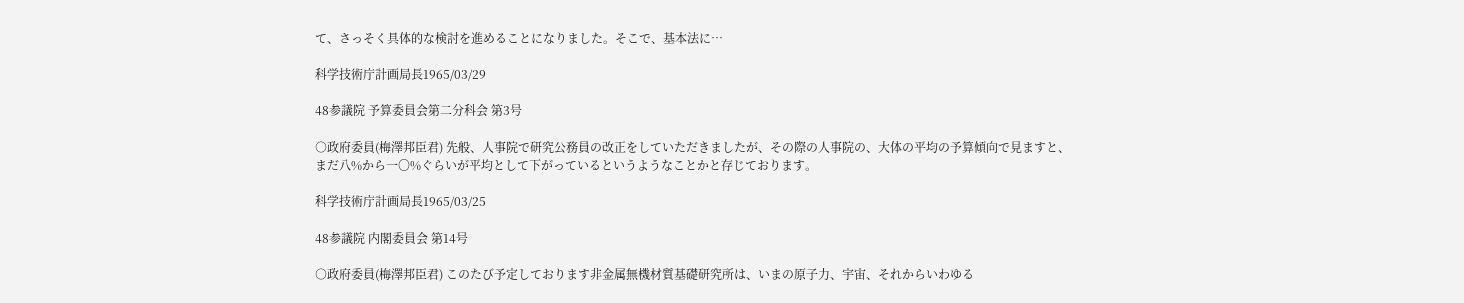て、さっそく具体的な検討を進めることになりました。そこで、基本法に…

科学技術庁計画局長1965/03/29

48参議院 予算委員会第二分科会 第3号

○政府委員(梅澤邦臣君) 先般、人事院で研究公務員の改正をしていただきましたが、その際の人事院の、大体の平均の予算傾向で見ますと、まだ八%から一〇%ぐらいが平均として下がっているというようなことかと存じております。

科学技術庁計画局長1965/03/25

48参議院 内閣委員会 第14号

○政府委員(梅澤邦臣君) このたび予定しております非金属無機材質基礎研究所は、いまの原子力、宇宙、それからいわゆる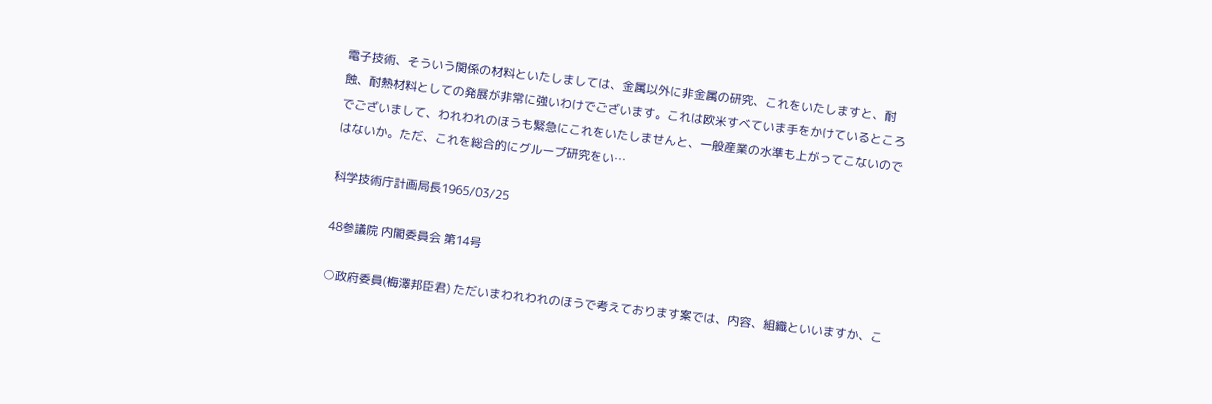電子技術、そういう関係の材料といたしましては、金属以外に非金属の研究、これをいたしますと、耐蝕、耐熱材料としての発展が非常に強いわけでございます。これは欧米すべていま手をかけているところでございまして、われわれのほうも緊急にこれをいたしませんと、一般産業の水準も上がってこないのではないか。ただ、これを総合的にグループ研究をい…

科学技術庁計画局長1965/03/25

48参議院 内閣委員会 第14号

○政府委員(梅澤邦臣君) ただいまわれわれのほうで考えております案では、内容、組織といいますか、こ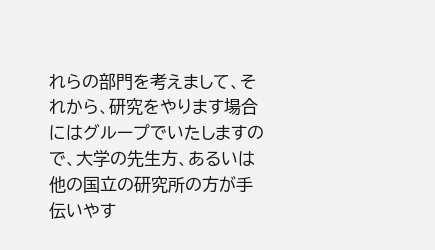れらの部門を考えまして、それから、研究をやります場合にはグループでいたしますので、大学の先生方、あるいは他の国立の研究所の方が手伝いやす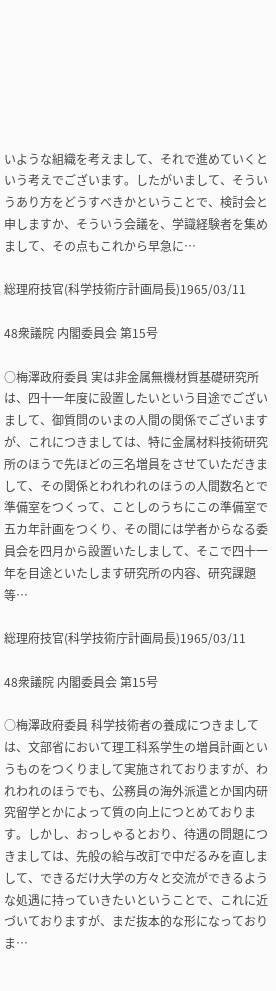いような組織を考えまして、それで進めていくという考えでございます。したがいまして、そういうあり方をどうすべきかということで、検討会と申しますか、そういう会議を、学識経験者を集めまして、その点もこれから早急に…

総理府技官(科学技術庁計画局長)1965/03/11

48衆議院 内閣委員会 第15号

○梅澤政府委員 実は非金属無機材質基礎研究所は、四十一年度に設置したいという目途でございまして、御質問のいまの人間の関係でございますが、これにつきましては、特に金属材料技術研究所のほうで先ほどの三名増員をさせていただきまして、その関係とわれわれのほうの人間数名とで準備室をつくって、ことしのうちにこの準備室で五カ年計画をつくり、その間には学者からなる委員会を四月から設置いたしまして、そこで四十一年を目途といたします研究所の内容、研究課題等…

総理府技官(科学技術庁計画局長)1965/03/11

48衆議院 内閣委員会 第15号

○梅澤政府委員 科学技術者の養成につきましては、文部省において理工科系学生の増員計画というものをつくりまして実施されておりますが、われわれのほうでも、公務員の海外派遣とか国内研究留学とかによって質の向上につとめております。しかし、おっしゃるとおり、待遇の問題につきましては、先般の給与改訂で中だるみを直しまして、できるだけ大学の方々と交流ができるような処遇に持っていきたいということで、これに近づいておりますが、まだ抜本的な形になっておりま…